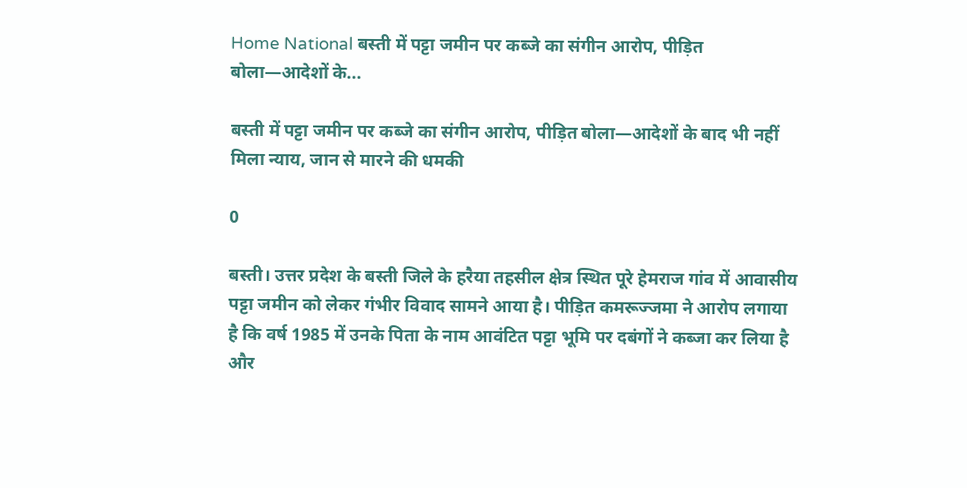Home National बस्ती में पट्टा जमीन पर कब्जे का संगीन आरोप, पीड़ित बोला—आदेशों के...

बस्ती में पट्टा जमीन पर कब्जे का संगीन आरोप, पीड़ित बोला—आदेशों के बाद भी नहीं मिला न्याय, जान से मारने की धमकी

0

बस्ती। उत्तर प्रदेश के बस्ती जिले के हरैया तहसील क्षेत्र स्थित पूरे हेमराज गांव में आवासीय पट्टा जमीन को लेकर गंभीर विवाद सामने आया है। पीड़ित कमरूज्जमा ने आरोप लगाया है कि वर्ष 1985 में उनके पिता के नाम आवंटित पट्टा भूमि पर दबंगों ने कब्जा कर लिया है और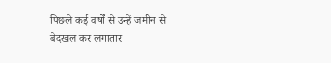पिछले कई वर्षों से उन्हें जमीन से बेदखल कर लगातार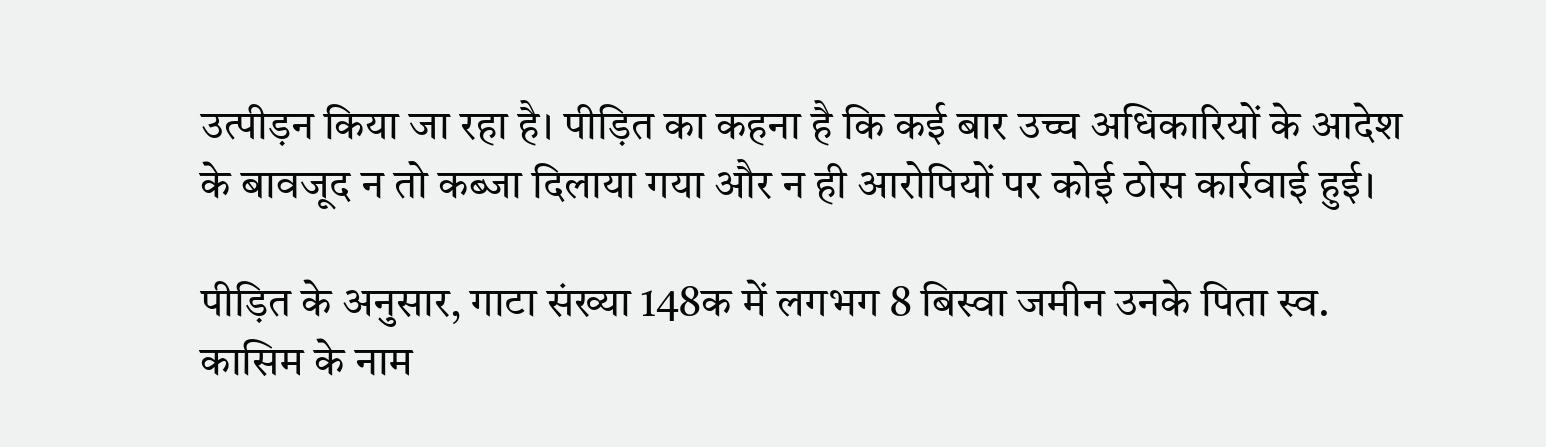उत्पीड़न किया जा रहा है। पीड़ित का कहना है कि कई बार उच्च अधिकारियों के आदेश के बावजूद न तो कब्जा दिलाया गया और न ही आरोपियों पर कोई ठोस कार्रवाई हुई।

पीड़ित के अनुसार, गाटा संख्या 148क में लगभग 8 बिस्वा जमीन उनके पिता स्व. कासिम के नाम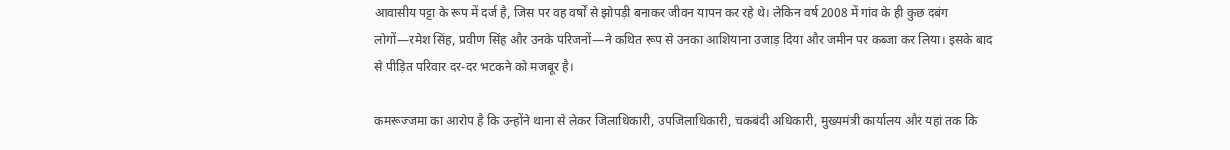आवासीय पट्टा के रूप में दर्ज है, जिस पर वह वर्षों से झोपड़ी बनाकर जीवन यापन कर रहे थे। लेकिन वर्ष 2008 में गांव के ही कुछ दबंग लोगों—रमेश सिंह, प्रवीण सिंह और उनके परिजनों—ने कथित रूप से उनका आशियाना उजाड़ दिया और जमीन पर कब्जा कर लिया। इसके बाद से पीड़ित परिवार दर-दर भटकने को मजबूर है।

कमरूज्जमा का आरोप है कि उन्होंने थाना से लेकर जिलाधिकारी, उपजिलाधिकारी, चकबंदी अधिकारी, मुख्यमंत्री कार्यालय और यहां तक कि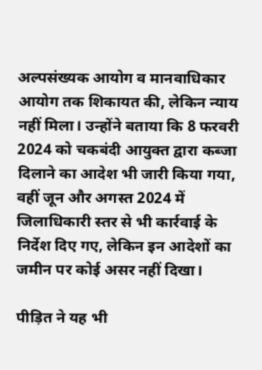अल्पसंख्यक आयोग व मानवाधिकार आयोग तक शिकायत की, लेकिन न्याय नहीं मिला। उन्होंने बताया कि 8 फरवरी 2024 को चकबंदी आयुक्त द्वारा कब्जा दिलाने का आदेश भी जारी किया गया, वहीं जून और अगस्त 2024 में जिलाधिकारी स्तर से भी कार्रवाई के निर्देश दिए गए, लेकिन इन आदेशों का जमीन पर कोई असर नहीं दिखा।

पीड़ित ने यह भी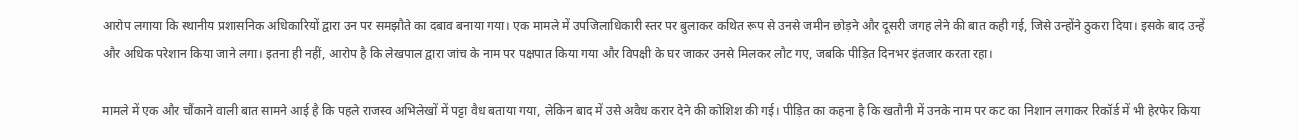आरोप लगाया कि स्थानीय प्रशासनिक अधिकारियों द्वारा उन पर समझौते का दबाव बनाया गया। एक मामले में उपजिलाधिकारी स्तर पर बुलाकर कथित रूप से उनसे जमीन छोड़ने और दूसरी जगह लेने की बात कही गई, जिसे उन्होंने ठुकरा दिया। इसके बाद उन्हें और अधिक परेशान किया जाने लगा। इतना ही नहीं, आरोप है कि लेखपाल द्वारा जांच के नाम पर पक्षपात किया गया और विपक्षी के घर जाकर उनसे मिलकर लौट गए, जबकि पीड़ित दिनभर इंतजार करता रहा।

मामले में एक और चौंकाने वाली बात सामने आई है कि पहले राजस्व अभिलेखों में पट्टा वैध बताया गया, लेकिन बाद में उसे अवैध करार देने की कोशिश की गई। पीड़ित का कहना है कि खतौनी में उनके नाम पर कट का निशान लगाकर रिकॉर्ड में भी हेरफेर किया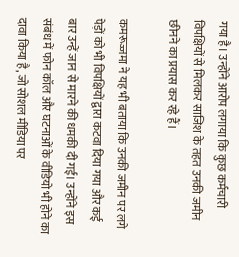गया है। उन्होंने आरोप लगाया कि कुछ कर्मचारी विपक्षियों से मिलकर साजिश के तहत उनकी जमीन छीनने का प्रयास कर रहे हैं।

कमरूज्जमा ने यह भी बताया कि उनकी जमीन पर लगे पेड़ों को भी विपक्षियों द्वारा कटवा दिया गया और कई बार उन्हें जान से मारने की धमकी दी गई। उन्होंने इस संबंध में फोन कॉल और घटनाओं के वीडियो भी होने का दावा किया है, जो सोशल मीडिया पर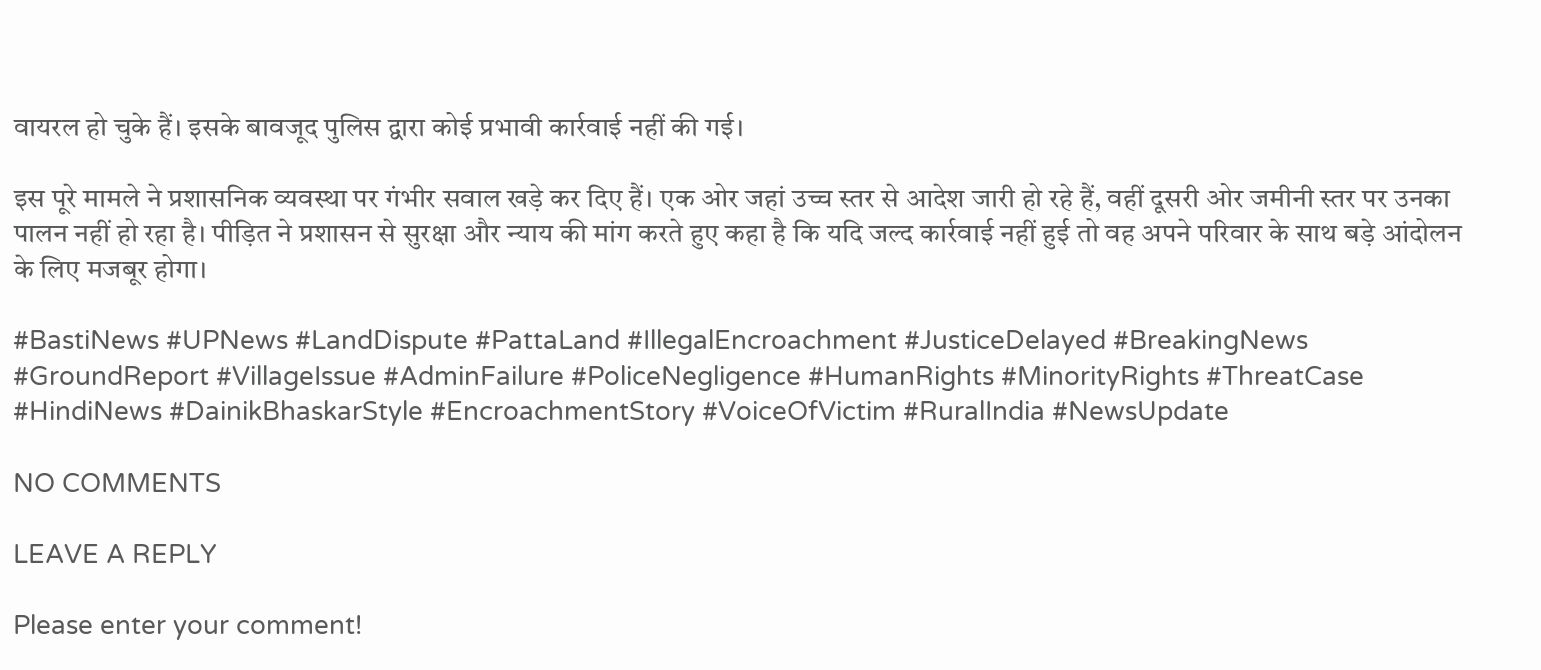वायरल हो चुके हैं। इसके बावजूद पुलिस द्वारा कोई प्रभावी कार्रवाई नहीं की गई।

इस पूरे मामले ने प्रशासनिक व्यवस्था पर गंभीर सवाल खड़े कर दिए हैं। एक ओर जहां उच्च स्तर से आदेश जारी हो रहे हैं, वहीं दूसरी ओर जमीनी स्तर पर उनका पालन नहीं हो रहा है। पीड़ित ने प्रशासन से सुरक्षा और न्याय की मांग करते हुए कहा है कि यदि जल्द कार्रवाई नहीं हुई तो वह अपने परिवार के साथ बड़े आंदोलन के लिए मजबूर होगा।

#BastiNews #UPNews #LandDispute #PattaLand #IllegalEncroachment #JusticeDelayed #BreakingNews #GroundReport #VillageIssue #AdminFailure #PoliceNegligence #HumanRights #MinorityRights #ThreatCase #HindiNews #DainikBhaskarStyle #EncroachmentStory #VoiceOfVictim #RuralIndia #NewsUpdate

NO COMMENTS

LEAVE A REPLY

Please enter your comment!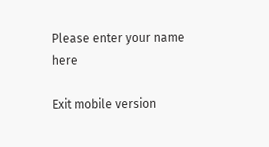Please enter your name here

Exit mobile version